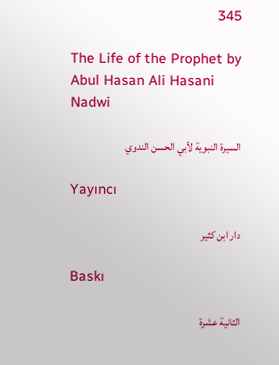345

The Life of the Prophet by Abul Hasan Ali Hasani Nadwi

السيرة النبوية لأبي الحسن الندوي

Yayıncı

دار ابن كثير

Baskı

الثانية عشرة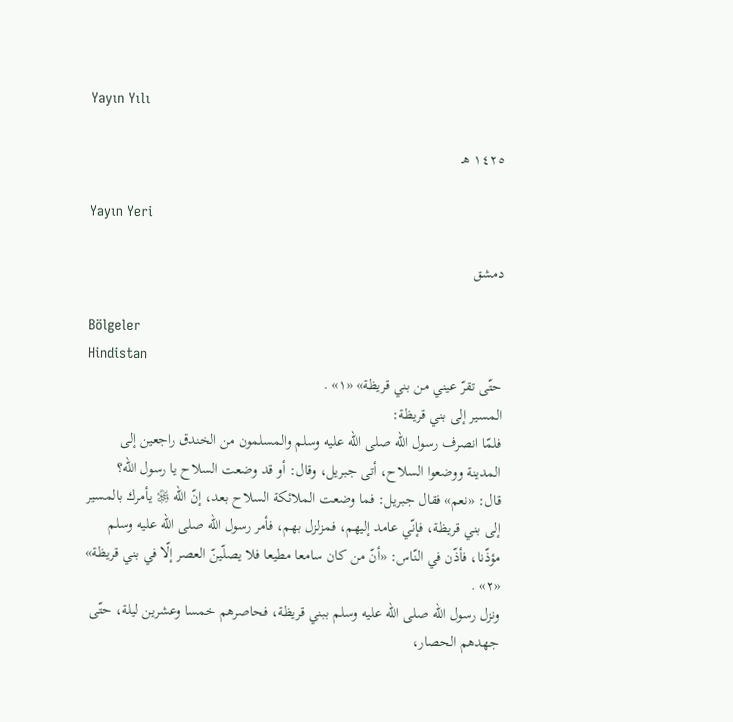Yayın Yılı

١٤٢٥ هـ

Yayın Yeri

دمشق

Bölgeler
Hindistan
حتّى تقرّ عيني من بني قريظة» «١» .
المسير إلى بني قريظة:
فلمّا انصرف رسول الله صلى الله عليه وسلم والمسلمون من الخندق راجعين إلى المدينة ووضعوا السلاح، أتى جبريل، وقال: أو قد وضعت السلاح يا رسول الله؟
قال: «نعم» فقال جبريل: فما وضعت الملائكة السلاح بعد، إنّ الله ﷿ يأمرك بالمسير إلى بني قريظة، فإنّي عامد إليهم، فمزلزل بهم، فأمر رسول الله صلى الله عليه وسلم مؤذّنا، فأذّن في النّاس: «أنّ من كان سامعا مطيعا فلا يصلّينّ العصر إلّا في بني قريظة» «٢» .
ونزل رسول الله صلى الله عليه وسلم ببني قريظة، فحاصرهم خمسا وعشرين ليلة، حتّى جهدهم الحصار،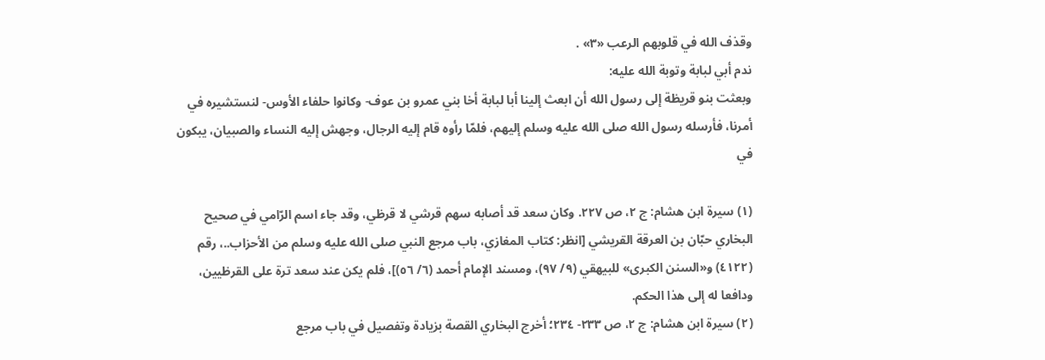وقذف الله في قلوبهم الرعب «٣» .
ندم أبي لبابة وتوبة الله عليه:
وبعثت بنو قريظة إلى رسول الله أن ابعث إلينا أبا لبابة أخا بني عمرو بن عوف- وكانوا حلفاء الأوس- لنستشيره في أمرنا، فأرسله رسول الله صلى الله عليه وسلم إليهم، فلمّا رأوه قام إليه الرجال، وجهش إليه النساء والصبيان، يبكون في

(١) سيرة ابن هشام: ج ٢، ص ٢٢٧. وكان سعد قد أصابه سهم قرشي لا قرظي، وقد جاء اسم الرّامي في صحيح البخاري حبّان بن العرقة القريشي [انظر: كتاب المغازي، باب مرجع النبي صلى الله عليه وسلم من الأحزاب..، رقم (٤١٢٢) و«السنن الكبرى» للبيهقي (٩/ ٩٧)، ومسند الإمام أحمد (٦/ ٥٦)]، فلم يكن عند سعد ترة على القرظيين، ودافعا له إلى هذا الحكم.
(٢) سيرة ابن هشام: ج ٢، ص ٢٣٣- ٢٣٤؛ أخرج البخاري القصة بزيادة وتفصيل في باب مرجع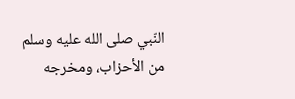النّبي صلى الله عليه وسلم من الأحزاب، ومخرجه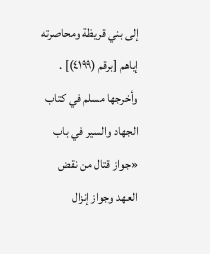إلى بني قريظة ومحاصرته إياهم [برقم (٤١٩٩)] . وأخرجها مسلم في كتاب الجهاد والسير في باب «جواز قتال من نقض العهد وجواز إنزال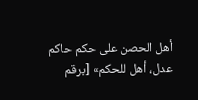أهل الحصن على حكم حاكم عدل، أهل للحكم» [برقم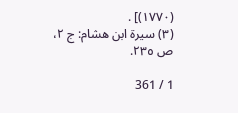(١٧٧٠)] .
(٣) سيرة ابن هشام: ج ٢، ص ٢٣٥.

1 / 361